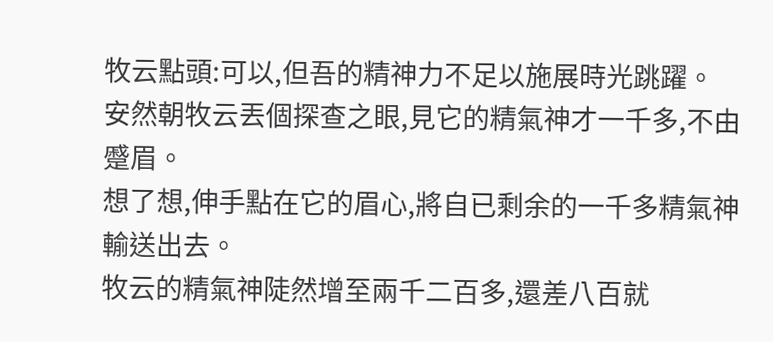牧云點頭:可以,但吾的精神力不足以施展時光跳躍。
安然朝牧云丟個探查之眼,見它的精氣神才一千多,不由蹙眉。
想了想,伸手點在它的眉心,將自已剩余的一千多精氣神輸送出去。
牧云的精氣神陡然增至兩千二百多,還差八百就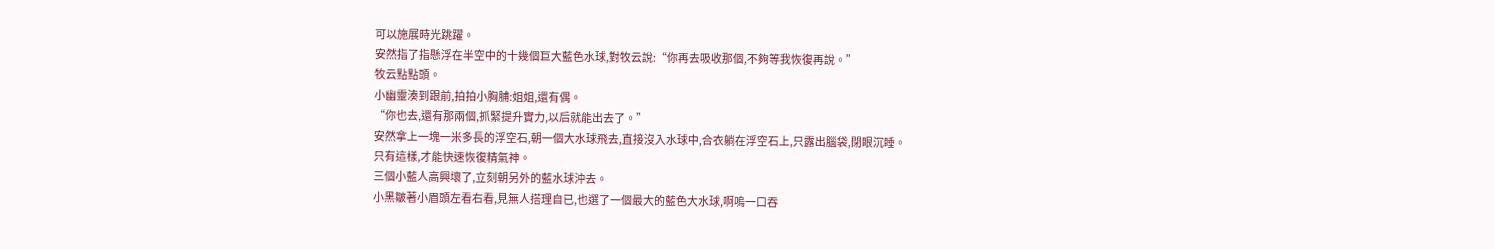可以施展時光跳躍。
安然指了指懸浮在半空中的十幾個巨大藍色水球,對牧云說:“你再去吸收那個,不夠等我恢復再說。”
牧云點點頭。
小幽靈湊到跟前,拍拍小胸脯:姐姐,還有偶。
“你也去,還有那兩個,抓緊提升實力,以后就能出去了。”
安然拿上一塊一米多長的浮空石,朝一個大水球飛去,直接沒入水球中,合衣躺在浮空石上,只露出腦袋,閉眼沉睡。
只有這樣,才能快速恢復精氣神。
三個小藍人高興壞了,立刻朝另外的藍水球沖去。
小黑皺著小眉頭左看右看,見無人搭理自已,也選了一個最大的藍色大水球,啊嗚一口吞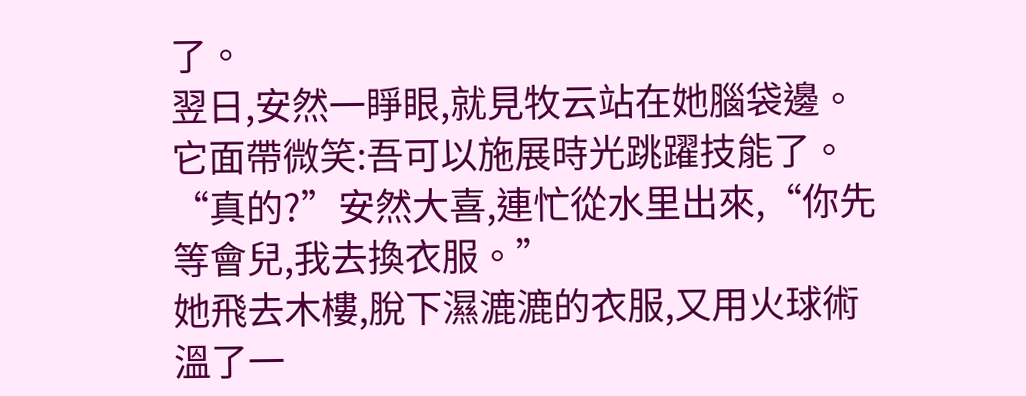了。
翌日,安然一睜眼,就見牧云站在她腦袋邊。
它面帶微笑:吾可以施展時光跳躍技能了。
“真的?”安然大喜,連忙從水里出來,“你先等會兒,我去換衣服。”
她飛去木樓,脫下濕漉漉的衣服,又用火球術溫了一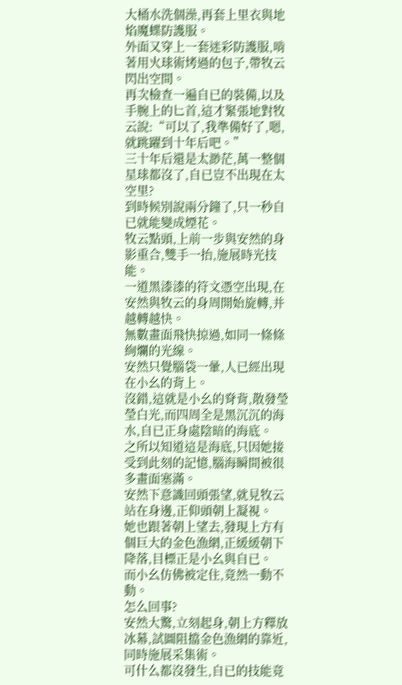大桶水洗個澡,再套上里衣與地焰魔蝶防護服。
外面又穿上一套迷彩防護服,啃著用火球術烤過的包子,帶牧云閃出空間。
再次檢查一遍自已的裝備,以及手腕上的匕首,這才緊張地對牧云說:“可以了,我準備好了,嗯,就跳躍到十年后吧。”
三十年后還是太渺茫,萬一整個星球都沒了,自已豈不出現在太空里?
到時候別說兩分鐘了,只一秒自已就能變成煙花。
牧云點頭,上前一步與安然的身影重合,雙手一抬,施展時光技能。
一道黑漆漆的符文憑空出現,在安然與牧云的身周開始旋轉,并越轉越快。
無數畫面飛快掠過,如同一條條絢爛的光線。
安然只覺腦袋一暈,人已經出現在小幺的背上。
沒錯,這就是小幺的脊背,散發瑩瑩白光,而四周全是黑沉沉的海水,自已正身處陰暗的海底。
之所以知道這是海底,只因她接受到此刻的記憶,腦海瞬間被很多畫面塞滿。
安然下意識回頭張望,就見牧云站在身邊,正仰頭朝上凝視。
她也跟著朝上望去,發現上方有個巨大的金色漁網,正緩緩朝下降落,目標正是小幺與自已。
而小幺仿佛被定住,竟然一動不動。
怎么回事?
安然大驚,立刻起身,朝上方釋放冰幕,試圖阻擋金色漁網的靠近,同時施展采集術。
可什么都沒發生,自已的技能竟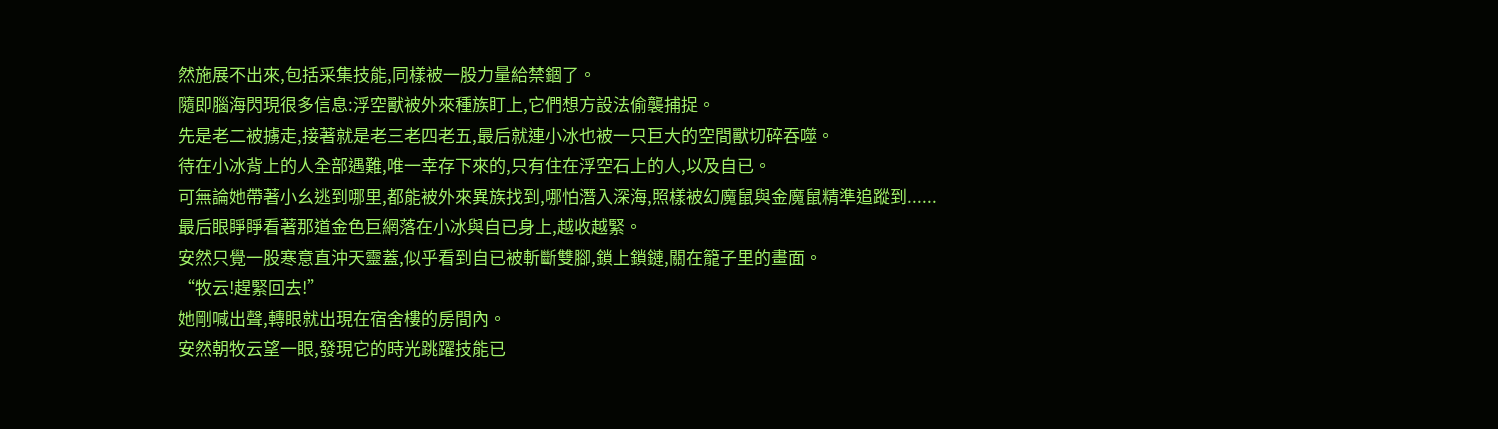然施展不出來,包括采集技能,同樣被一股力量給禁錮了。
隨即腦海閃現很多信息:浮空獸被外來種族盯上,它們想方設法偷襲捕捉。
先是老二被擄走,接著就是老三老四老五,最后就連小冰也被一只巨大的空間獸切碎吞噬。
待在小冰背上的人全部遇難,唯一幸存下來的,只有住在浮空石上的人,以及自已。
可無論她帶著小幺逃到哪里,都能被外來異族找到,哪怕潛入深海,照樣被幻魔鼠與金魔鼠精準追蹤到......
最后眼睜睜看著那道金色巨網落在小冰與自已身上,越收越緊。
安然只覺一股寒意直沖天靈蓋,似乎看到自已被斬斷雙腳,鎖上鎖鏈,關在籠子里的畫面。
“牧云!趕緊回去!”
她剛喊出聲,轉眼就出現在宿舍樓的房間內。
安然朝牧云望一眼,發現它的時光跳躍技能已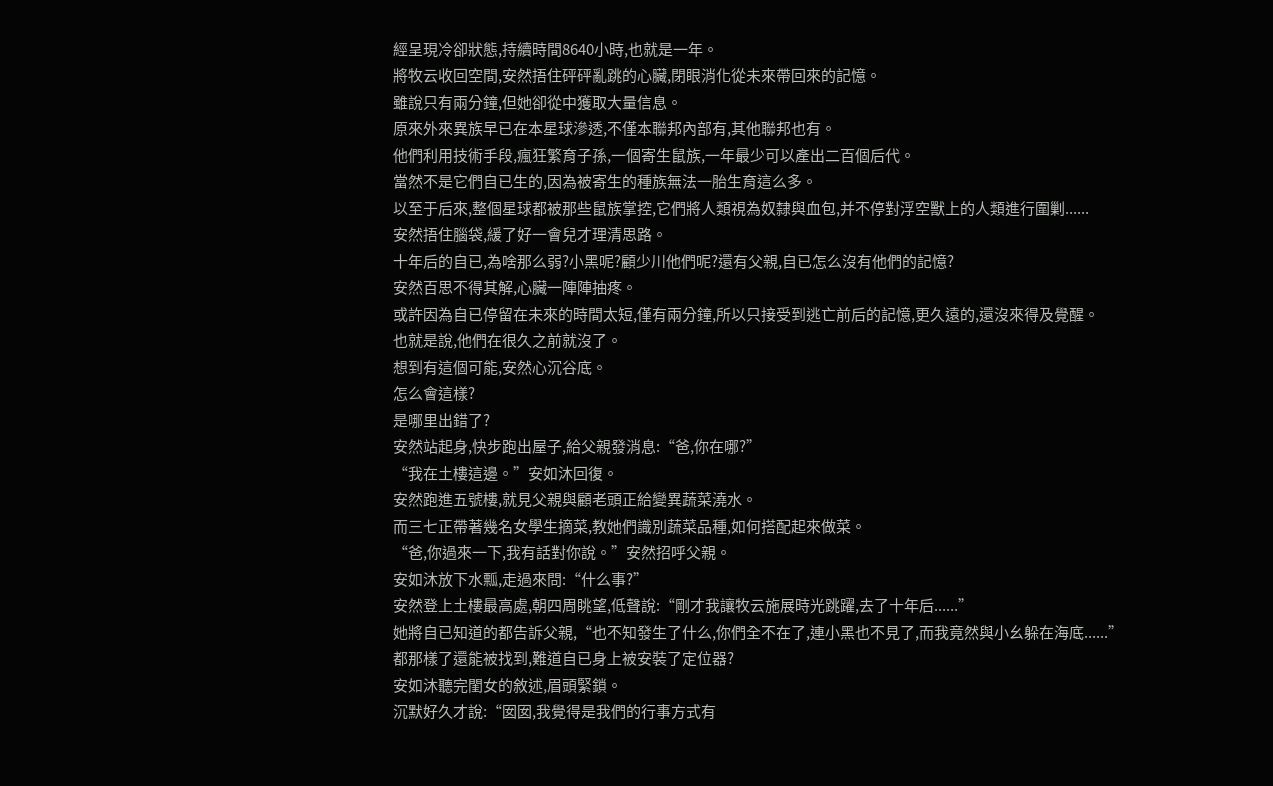經呈現冷卻狀態,持續時間8640小時,也就是一年。
將牧云收回空間,安然捂住砰砰亂跳的心臟,閉眼消化從未來帶回來的記憶。
雖說只有兩分鐘,但她卻從中獲取大量信息。
原來外來異族早已在本星球滲透,不僅本聯邦內部有,其他聯邦也有。
他們利用技術手段,瘋狂繁育子孫,一個寄生鼠族,一年最少可以產出二百個后代。
當然不是它們自已生的,因為被寄生的種族無法一胎生育這么多。
以至于后來,整個星球都被那些鼠族掌控,它們將人類視為奴隸與血包,并不停對浮空獸上的人類進行圍剿......
安然捂住腦袋,緩了好一會兒才理清思路。
十年后的自已,為啥那么弱?小黑呢?顧少川他們呢?還有父親,自已怎么沒有他們的記憶?
安然百思不得其解,心臟一陣陣抽疼。
或許因為自已停留在未來的時間太短,僅有兩分鐘,所以只接受到逃亡前后的記憶,更久遠的,還沒來得及覺醒。
也就是說,他們在很久之前就沒了。
想到有這個可能,安然心沉谷底。
怎么會這樣?
是哪里出錯了?
安然站起身,快步跑出屋子,給父親發消息:“爸,你在哪?”
“我在土樓這邊。”安如沐回復。
安然跑進五號樓,就見父親與顧老頭正給變異蔬菜澆水。
而三七正帶著幾名女學生摘菜,教她們識別蔬菜品種,如何搭配起來做菜。
“爸,你過來一下,我有話對你說。”安然招呼父親。
安如沐放下水瓢,走過來問:“什么事?”
安然登上土樓最高處,朝四周眺望,低聲說:“剛才我讓牧云施展時光跳躍,去了十年后......”
她將自已知道的都告訴父親,“也不知發生了什么,你們全不在了,連小黑也不見了,而我竟然與小幺躲在海底......”
都那樣了還能被找到,難道自已身上被安裝了定位器?
安如沐聽完閨女的敘述,眉頭緊鎖。
沉默好久才說:“囡囡,我覺得是我們的行事方式有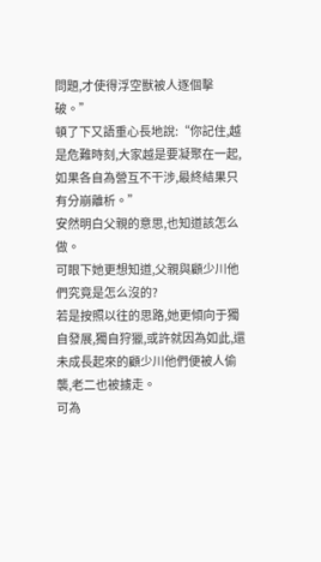問題,才使得浮空獸被人逐個擊破。”
頓了下又語重心長地說:“你記住,越是危難時刻,大家越是要凝聚在一起,如果各自為營互不干涉,最終結果只有分崩離析。”
安然明白父親的意思,也知道該怎么做。
可眼下她更想知道,父親與顧少川他們究竟是怎么沒的?
若是按照以往的思路,她更傾向于獨自發展,獨自狩獵,或許就因為如此,還未成長起來的顧少川他們便被人偷襲,老二也被擄走。
可為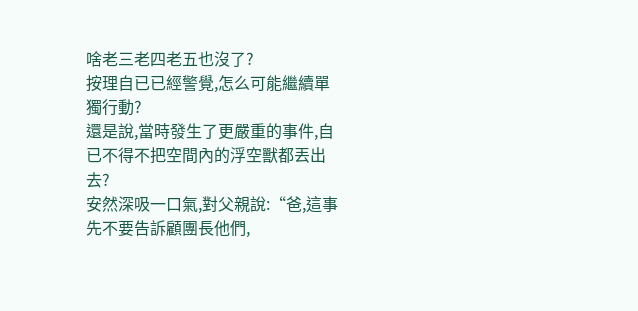啥老三老四老五也沒了?
按理自已已經警覺,怎么可能繼續單獨行動?
還是說,當時發生了更嚴重的事件,自已不得不把空間內的浮空獸都丟出去?
安然深吸一口氣,對父親說:“爸,這事先不要告訴顧團長他們,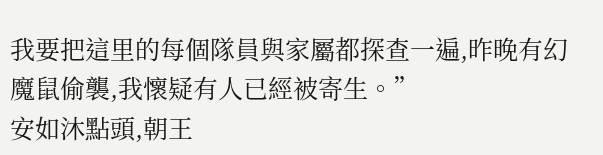我要把這里的每個隊員與家屬都探查一遍,昨晚有幻魔鼠偷襲,我懷疑有人已經被寄生。”
安如沐點頭,朝王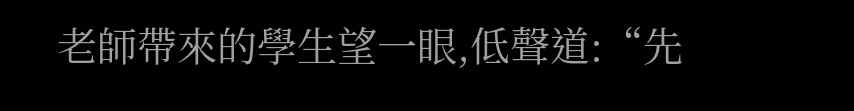老師帶來的學生望一眼,低聲道:“先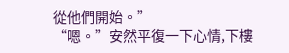從他們開始。”
“嗯。”安然平復一下心情,下樓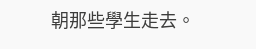朝那些學生走去。